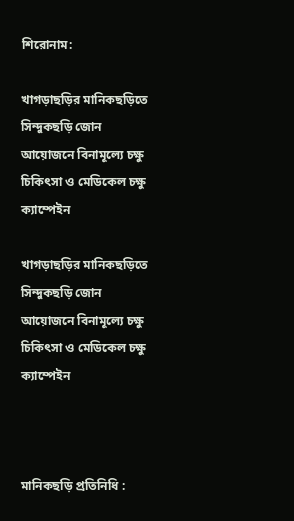শিরোনাম:

খাগড়াছড়ির মানিকছড়িতে সিন্দুকছড়ি জোন আয়োজনে বিনামূল্যে চক্ষু চিকিৎসা ও মেডিকেল চক্ষু ক্যাম্পেইন

খাগড়াছড়ির মানিকছড়িতে সিন্দুকছড়ি জোন আয়োজনে বিনামূল্যে চক্ষু চিকিৎসা ও মেডিকেল চক্ষু ক্যাম্পেইন



মানিকছড়ি প্রতিনিধি :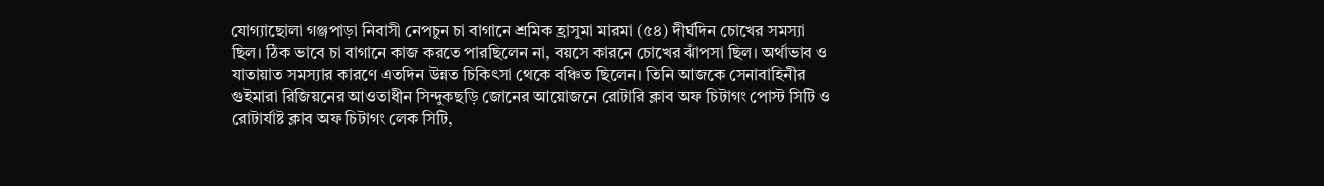যোগ্যাছোলা গঞ্জপাড়া নিবাসী নেপচুন চা বাগানে শ্রমিক হ্রাসুমা মারমা (৫৪) দীর্ঘদিন চোখের সমস্যা ছিল। ঠিক ভাবে চা বাগানে কাজ করতে পারছিলেন না, বয়সে কারনে চোখের ঝাঁপসা ছিল। অর্থাভাব ও যাতায়াত সমস্যার কারণে এতদিন উন্নত চিকিৎসা থেকে বঞ্চিত ছিলেন। তিনি আজকে সেনাবাহিনীর গুইমারা রিজিয়নের আওতাধীন সিন্দুকছড়ি জোনের আয়োজনে রোটারি ক্লাব অফ চিটাগং পোস্ট সিটি ও রোটার্যাষ্ট ক্লাব অফ চিটাগং লেক সিটি,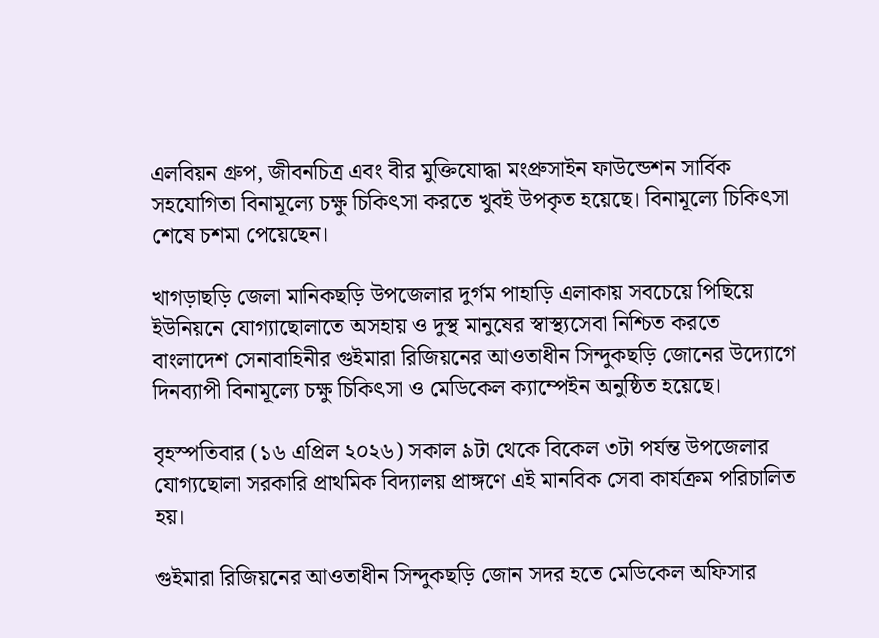এলবিয়ন গ্রুপ, জীবনচিত্র এবং বীর মুক্তিযোদ্ধা মংপ্রুসাইন ফাউন্ডেশন সার্বিক সহযোগিতা বিনামূল্যে চক্ষু চিকিৎসা করতে খুবই উপকৃত হয়েছে। বিনামূল্যে চিকিৎসা শেষে চশমা পেয়েছেন।

খাগড়াছড়ি জেলা মানিকছড়ি উপজেলার দুর্গম পাহাড়ি এলাকায় সবচেয়ে পিছিয়ে ইউনিয়নে যোগ্যাছোলাতে অসহায় ও দুস্থ মানুষের স্বাস্থ্যসেবা নিশ্চিত করতে বাংলাদেশ সেনাবাহিনীর গুইমারা রিজিয়নের আওতাধীন সিন্দুকছড়ি জোনের উদ্যোগে দিনব্যাপী বিনামূল্যে চক্ষু চিকিৎসা ও মেডিকেল ক্যাম্পেইন অনুষ্ঠিত হয়েছে।

বৃহস্পতিবার (১৬ এপ্রিল ২০২৬) সকাল ৯টা থেকে বিকেল ৩টা পর্যন্ত উপজেলার যোগ্যছোলা সরকারি প্রাথমিক বিদ্যালয় প্রাঙ্গণে এই মানবিক সেবা কার্যক্রম পরিচালিত হয়।

গুইমারা রিজিয়নের আওতাধীন সিন্দুকছড়ি জোন সদর হতে মেডিকেল অফিসার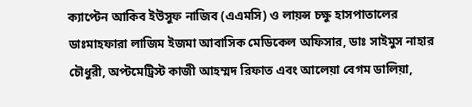ক্যাপ্টেন আকিব ইউসুফ নাজিব (এএমসি) ও লায়ন্স চক্ষু হাসপাতালের ডাঃমাহফারা লাজিম ইজমা আবাসিক মেডিকেল অফিসার, ডাঃ সাইমুস নাহার চৌধুরী, অপ্টমেট্রিস্ট কাজী আহম্মদ রিফাত এবং আলেয়া বেগম ডালিয়া,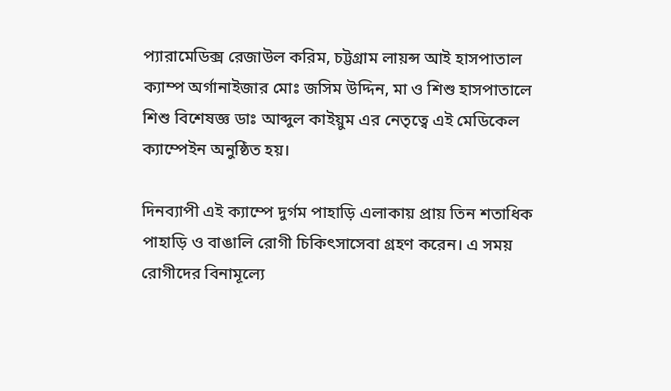প্যারামেডিক্স রেজাউল করিম, চট্টগ্রাম লায়ন্স আই হাসপাতাল ক্যাম্প অর্গানাইজার মোঃ জসিম উদ্দিন, মা ও শিশু হাসপাতালে শিশু বিশেষজ্ঞ ডাঃ আব্দুল কাইয়ুম এর নেতৃত্বে এই মেডিকেল ক্যাম্পেইন অনুষ্ঠিত হয়।

দিনব্যাপী এই ক্যাম্পে দুর্গম পাহাড়ি এলাকায় প্রায় তিন শতাধিক পাহাড়ি ও বাঙালি রোগী চিকিৎসাসেবা গ্রহণ করেন। এ সময় রোগীদের বিনামূল্যে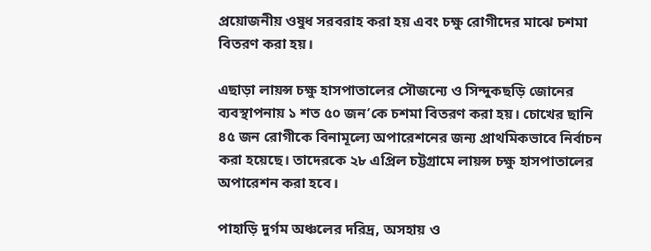প্রয়োজনীয় ওষুধ সরবরাহ করা হয় এবং চক্ষু রোগীদের মাঝে চশমা বিতরণ করা হয়।

এছাড়া লায়ন্স চক্ষু হাসপাতালের সৌজন্যে ও সিন্দুকছড়ি জোনের ব্যবস্থাপনায় ১ শত ৫০ জন’কে চশমা বিতরণ করা হয়। চোখের ছানি ৪৫ জন রোগীকে বিনামূল্যে অপারেশনের জন্য প্রাথমিকভাবে নির্বাচন করা হয়েছে। তাদেরকে ২৮ এপ্রিল চট্টগ্রামে লায়ন্স চক্ষু হাসপাতালের অপারেশন করা হবে।

পাহাড়ি দুর্গম অঞ্চলের দরিদ্র, অসহায় ও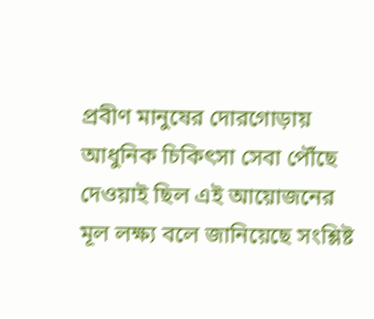প্রবীণ মানুষের দোরগোড়ায় আধুনিক চিকিৎসা সেবা পৌঁছে দেওয়াই ছিল এই আয়োজনের মূল লক্ষ্য বলে জানিয়েছে সংশ্লিষ্ট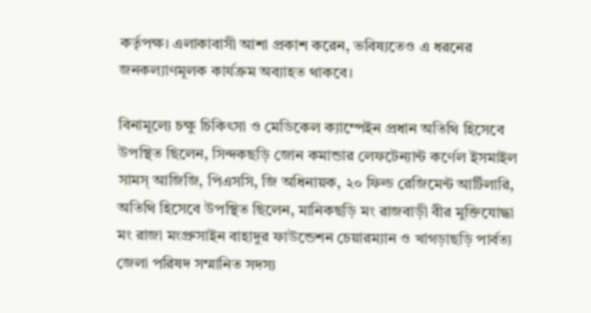কর্তৃপক্ষ। এলাকাবাসী আশা প্রকাশ করেন, ভবিষ্যতেও এ ধরনের জনকল্যাণমূলক কার্যক্রম অব্যাহত থাকবে।

বিনামূল্যে চক্ষু চিকিৎসা ও মেডিকেল ক্যাম্পেইন প্রধান অতিথি হিসেবে উপস্থিত ছিলেন, সিন্দকছড়ি জোন কমান্ডার লেফটেন্যান্ট কর্ণেল ইসমাইল সামস্ আজিজি, পিএসসি, জি অধিনায়ক, ২০ ফিল্ড রেজিমেন্ট আর্টিলারি, অতিথি হিসেবে উপস্থিত ছিলেন, মানিকছড়ি মং রাজবাড়ী বীর মুক্তিযোদ্ধা মং রাজা মংপ্রুসাইন বাহাদুর ফাউন্ডেশন চেয়ারম্যান ও খাগড়াছড়ি পার্বত্য জেলা পরিষদ সম্মানিত সদস্য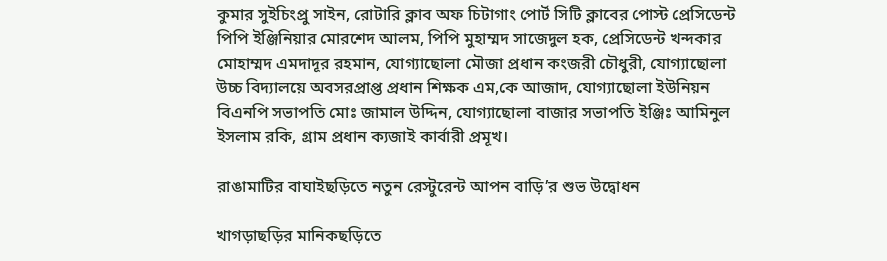কুমার সুইচিংপ্রু সাইন, রোটারি ক্লাব অফ চিটাগাং পোর্ট সিটি ক্লাবের পোস্ট প্রেসিডেন্ট পিপি ইঞ্জিনিয়ার মোরশেদ আলম, পিপি মুহাম্মদ সাজেদুল হক, প্রেসিডেন্ট খন্দকার মোহাম্মদ এমদাদূর রহমান, যোগ্যাছোলা মৌজা প্রধান কংজরী চৌধুরী, যোগ্যাছোলা উচ্চ বিদ্যালয়ে অবসরপ্রাপ্ত প্রধান শিক্ষক এম,কে আজাদ, যোগ্যাছোলা ইউনিয়ন বিএনপি সভাপতি মোঃ জামাল উদ্দিন, যোগ্যাছোলা বাজার সভাপতি ইঞ্জিঃ আমিনুল ইসলাম রকি, গ্রাম প্রধান ক্যজাই কার্বারী প্রমূখ।

রাঙামাটির বাঘাইছড়িতে নতুন রেস্টুরেন্ট আপন বাড়ি’র শুভ উদ্বোধন

খাগড়াছড়ির মানিকছড়িতে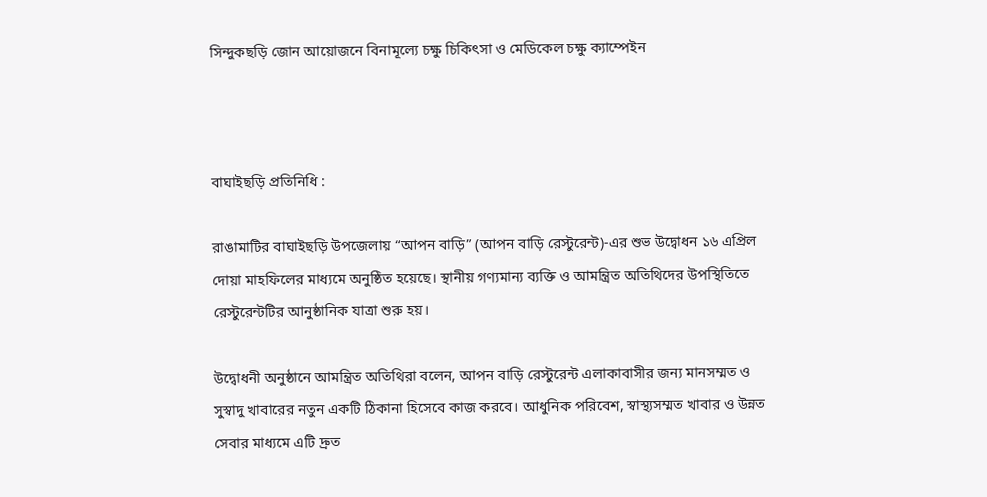সিন্দুকছড়ি জোন আয়োজনে বিনামূল্যে চক্ষু চিকিৎসা ও মেডিকেল চক্ষু ক্যাম্পেইন



বাঘাইছড়ি প্রতিনিধি :

রাঙামাটির বাঘাইছড়ি উপজেলায় “আপন বাড়ি” (আপন বাড়ি রেস্টুরেন্ট)-এর শুভ উদ্বোধন ১৬ এপ্রিল দোয়া মাহফিলের মাধ্যমে অনুষ্ঠিত হয়েছে। স্থানীয় গণ্যমান্য ব্যক্তি ও আমন্ত্রিত অতিথিদের উপস্থিতিতে রেস্টুরেন্টটির আনুষ্ঠানিক যাত্রা শুরু হয়।

উদ্বোধনী অনুষ্ঠানে আমন্ত্রিত অতিথিরা বলেন, আপন বাড়ি রেস্টুরেন্ট এলাকাবাসীর জন্য মানসম্মত ও সুস্বাদু খাবারের নতুন একটি ঠিকানা হিসেবে কাজ করবে। আধুনিক পরিবেশ, স্বাস্থ্যসম্মত খাবার ও উন্নত সেবার মাধ্যমে এটি দ্রুত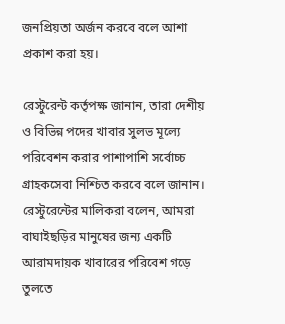জনপ্রিয়তা অর্জন করবে বলে আশা প্রকাশ করা হয়।

রেস্টুরেন্ট কর্তৃপক্ষ জানান, তারা দেশীয় ও বিভিন্ন পদের খাবার সুলভ মূল্যে পরিবেশন করার পাশাপাশি সর্বোচ্চ গ্রাহকসেবা নিশ্চিত করবে বলে জানান। রেস্টুরেন্টের মালিকরা বলেন, আমরা বাঘাইছড়ির মানুষের জন্য একটি আরামদায়ক খাবারের পরিবেশ গড়ে তুলতে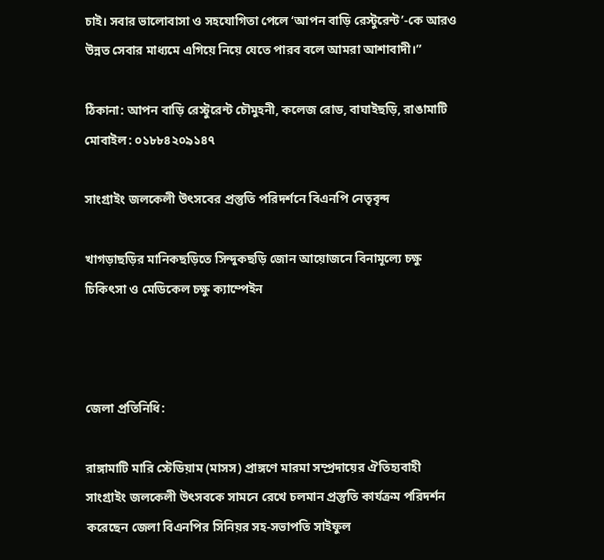চাই। সবার ভালোবাসা ও সহযোগিতা পেলে ‘আপন বাড়ি রেস্টুরেন্ট’-কে আরও উন্নত সেবার মাধ্যমে এগিয়ে নিয়ে যেতে পারব বলে আমরা আশাবাদী।”

ঠিকানা: আপন বাড়ি রেস্টুরেন্ট চৌমুহনী, কলেজ রোড, বাঘাইছড়ি, রাঙামাটি মোবাইল: ০১৮৮৪২০৯১৪৭

সাংগ্রাইং জলকেলী উৎসবের প্রস্তুতি পরিদর্শনে বিএনপি নেতৃবৃন্দ

খাগড়াছড়ির মানিকছড়িতে সিন্দুকছড়ি জোন আয়োজনে বিনামূল্যে চক্ষু চিকিৎসা ও মেডিকেল চক্ষু ক্যাম্পেইন



জেলা প্রতিনিধি:

রাঙ্গামাটি মারি স্টেডিয়াম (মাসস) প্রাঙ্গণে মারমা সম্প্রদায়ের ঐতিহ্যবাহী সাংগ্রাইং জলকেলী উৎসবকে সামনে রেখে চলমান প্রস্তুতি কার্যক্রম পরিদর্শন করেছেন জেলা বিএনপির সিনিয়র সহ-সভাপতি সাইফুল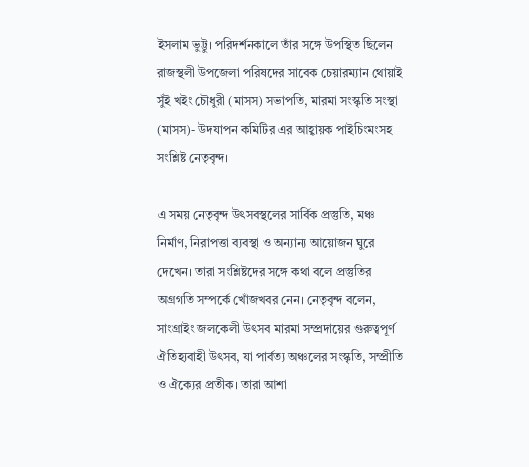ইসলাম ভুট্টু। পরিদর্শনকালে তাঁর সঙ্গে উপস্থিত ছিলেন রাজস্থলী উপজেলা পরিষদের সাবেক চেয়ারম্যান থোয়াই সুঁই খইং চৌধুরী (মাসস) সভাপতি, মারমা সংস্কৃতি সংস্থা (মাসস)- উদযাপন কমিটির এর আহ্বায়ক পাইচিংমংসহ সংশ্লিষ্ট নেতৃবৃন্দ।

এ সময় নেতৃবৃন্দ উৎসবস্থলের সার্বিক প্রস্তুতি, মঞ্চ নির্মাণ, নিরাপত্তা ব্যবস্থা ও অন্যান্য আয়োজন ঘুরে দেখেন। তারা সংশ্লিষ্টদের সঙ্গে কথা বলে প্রস্তুতির অগ্রগতি সম্পর্কে খোঁজখবর নেন। নেতৃবৃন্দ বলেন, সাংগ্রাইং জলকেলী উৎসব মারমা সম্প্রদায়ের গুরুত্বপূর্ণ ঐতিহ্যবাহী উৎসব, যা পার্বত্য অঞ্চলের সংস্কৃতি, সম্প্রীতি ও ঐক্যের প্রতীক। তারা আশা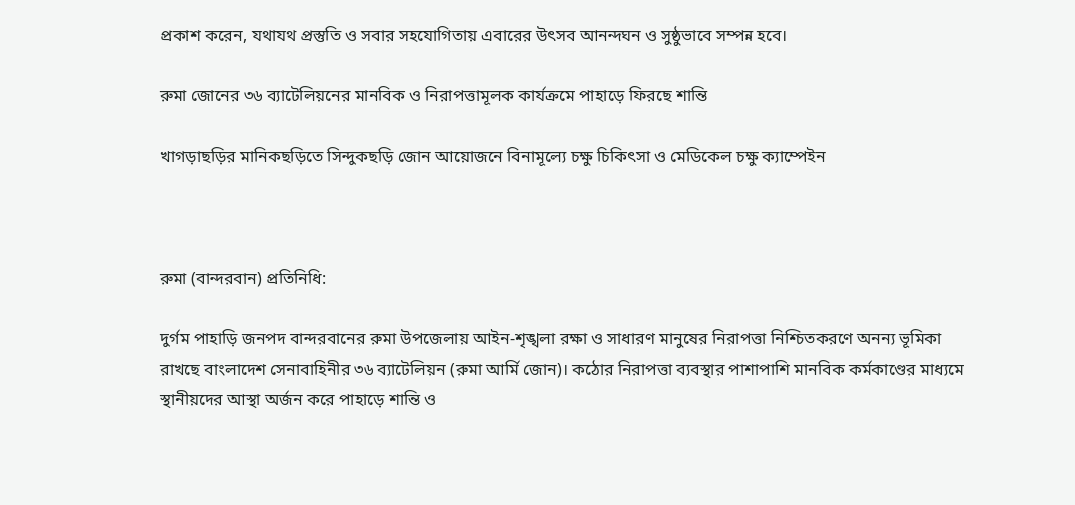প্রকাশ করেন, যথাযথ প্রস্তুতি ও সবার সহযোগিতায় এবারের উৎসব আনন্দঘন ও সুষ্ঠুভাবে সম্পন্ন হবে।

রুমা জোনের ৩৬ ব্যাটেলিয়নের মানবিক ও নিরাপত্তামূলক কার্যক্রমে পাহাড়ে ফিরছে শান্তি

খাগড়াছড়ির মানিকছড়িতে সিন্দুকছড়ি জোন আয়োজনে বিনামূল্যে চক্ষু চিকিৎসা ও মেডিকেল চক্ষু ক্যাম্পেইন



রুমা (বান্দরবান) প্রতিনিধি:

দুর্গম পাহাড়ি জনপদ বান্দরবানের রুমা উপজেলায় আইন-শৃঙ্খলা রক্ষা ও সাধারণ মানুষের নিরাপত্তা নিশ্চিতকরণে অনন্য ভূমিকা রাখছে বাংলাদেশ সেনাবাহিনীর ৩৬ ব্যাটেলিয়ন (রুমা আর্মি জোন)। কঠোর নিরাপত্তা ব্যবস্থার পাশাপাশি মানবিক কর্মকাণ্ডের মাধ্যমে স্থানীয়দের আস্থা অর্জন করে পাহাড়ে শান্তি ও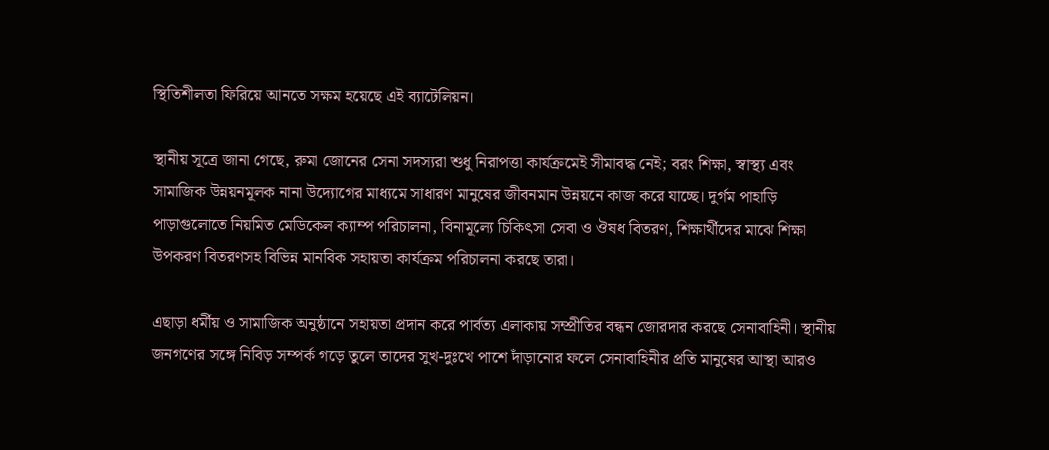স্থিতিশীলতা ফিরিয়ে আনতে সক্ষম হয়েছে এই ব্যাটেলিয়ন।

স্থানীয় সূত্রে জানা গেছে, রুমা জোনের সেনা সদস্যরা শুধু নিরাপত্তা কার্যক্রমেই সীমাবদ্ধ নেই; বরং শিক্ষা, স্বাস্থ্য এবং সামাজিক উন্নয়নমূলক নানা উদ্যোগের মাধ্যমে সাধারণ মানুষের জীবনমান উন্নয়নে কাজ করে যাচ্ছে। দুর্গম পাহাড়ি পাড়াগুলোতে নিয়মিত মেডিকেল ক্যাম্প পরিচালনা, বিনামূল্যে চিকিৎসা সেবা ও ঔষধ বিতরণ, শিক্ষার্থীদের মাঝে শিক্ষা উপকরণ বিতরণসহ বিভিন্ন মানবিক সহায়তা কার্যক্রম পরিচালনা করছে তারা।

এছাড়া ধর্মীয় ও সামাজিক অনুষ্ঠানে সহায়তা প্রদান করে পার্বত্য এলাকায় সম্প্রীতির বন্ধন জোরদার করছে সেনাবাহিনী। স্থানীয় জনগণের সঙ্গে নিবিড় সম্পর্ক গড়ে তুলে তাদের সুখ-দুঃখে পাশে দাঁড়ানোর ফলে সেনাবাহিনীর প্রতি মানুষের আস্থা আরও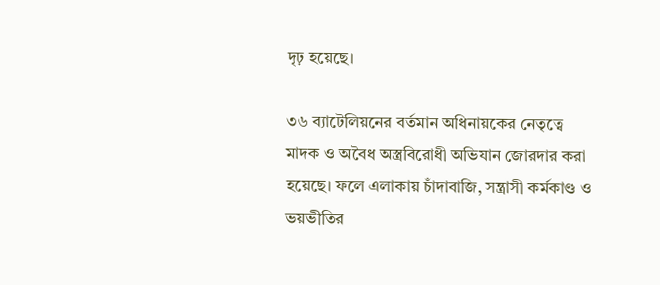দৃঢ় হয়েছে।

৩৬ ব্যাটেলিয়নের বর্তমান অধিনায়কের নেতৃত্বে মাদক ও অবৈধ অস্ত্রবিরোধী অভিযান জোরদার করা হয়েছে। ফলে এলাকায় চাঁদাবাজি, সন্ত্রাসী কর্মকাণ্ড ও ভয়ভীতির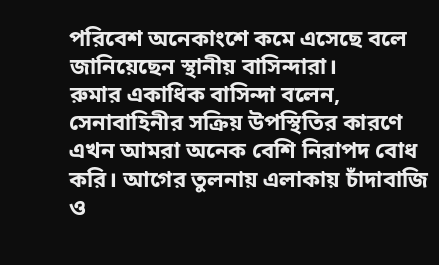পরিবেশ অনেকাংশে কমে এসেছে বলে জানিয়েছেন স্থানীয় বাসিন্দারা।
রুমার একাধিক বাসিন্দা বলেন, সেনাবাহিনীর সক্রিয় উপস্থিতির কারণে এখন আমরা অনেক বেশি নিরাপদ বোধ করি। আগের তুলনায় এলাকায় চাঁদাবাজি ও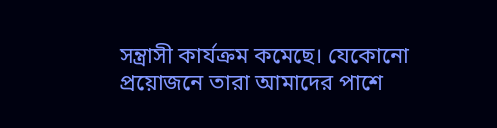সন্ত্রাসী কার্যক্রম কমেছে। যেকোনো প্রয়োজনে তারা আমাদের পাশে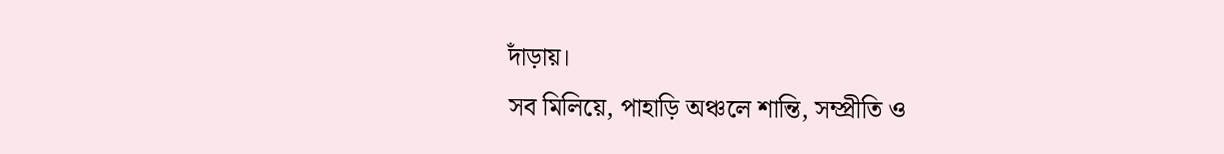দাঁড়ায়।
সব মিলিয়ে, পাহাড়ি অঞ্চলে শান্তি, সম্প্রীতি ও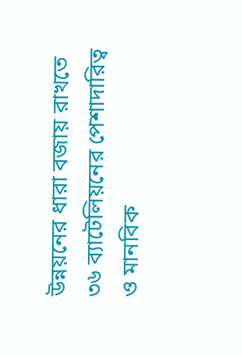উন্নয়নের ধারা বজায় রাখতে ৩৬ ব্যাটেলিয়নের পেশাদারিত্ব ও মানবিক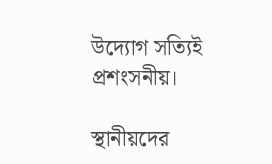উদ্যোগ সত্যিই প্রশংসনীয়।

স্থানীয়দের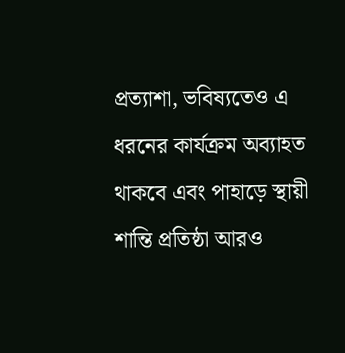প্রত্যাশা, ভবিষ্যতেও এ ধরনের কার্যক্রম অব্যাহত থাকবে এবং পাহাড়ে স্থায়ী শান্তি প্রতিষ্ঠা আরও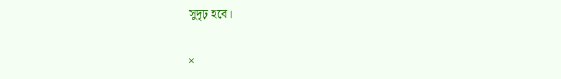সুদৃঢ় হবে।

×